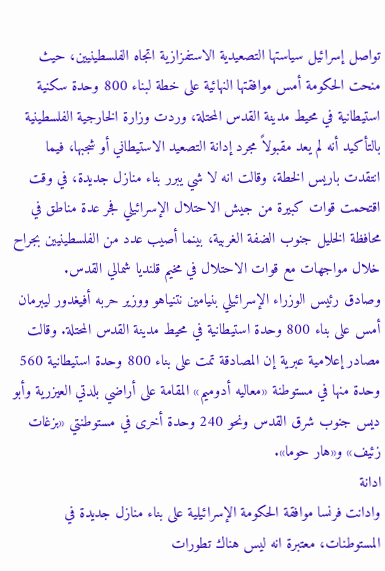تواصل إسرائيل سياستها التصعيدية الاستفزازية اتجاه الفلسطينيين، حيث منحت الحكومة أمس موافقتها النهائية على خطة لبناء 800 وحدة سكنية استيطانية في محيط مدينة القدس المحتلة، وردت وزارة الخارجية الفلسطينية بالتأكيد أنه لم يعد مقبولاً مجرد إدانة التصعيد الاستيطاني أو شجبها، فيما انتقدت باريس الخطة، وقالت انه لا شي يبرر بناء منازل جديدة، في وقت اقتحمت قوات كبيرة من جيش الاحتلال الإسرائيلي فجر عدة مناطق في محافظة الخليل جنوب الضفة الغربية، بينما أصيب عدد من الفلسطينيين بجراح خلال مواجهات مع قوات الاحتلال في مخيم قلنديا شمالي القدس.
وصادق رئيس الوزراء الإسرائيلي بنيامين نتنياهو ووزير حربه أفيغدور ليبرمان أمس على بناء 800 وحدة استيطانية في محيط مدينة القدس المحتلة. وقالت مصادر إعلامية عبرية إن المصادقة تمت على بناء 800 وحدة استيطانية 560 وحدة منها في مستوطنة «معاليه أدوميم» المقامة على أراضي بلدتي العيزرية وأبو ديس جنوب شرق القدس ونحو 240 وحدة أخرى في مستوطنتي «بزغات زئيف» و«هار حوما».
ادانة
وادانت فرنسا موافقة الحكومة الإسرائيلية على بناء منازل جديدة في المستوطنات، معتبرة انه ليس هناك تطورات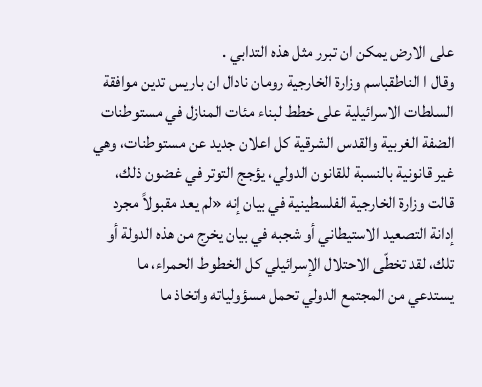على الارض يمكن ان تبرر مثل هذه التدابي .
وقال ا الناطقباسم وزارة الخارجية رومان نادال ان باريس تدين موافقة السلطات الاسرائيلية على خطط لبناء مئات المنازل في مستوطنات الضفة الغربية والقدس الشرقية كل اعلان جديد عن مستوطنات، وهي غير قانونية بالنسبة للقانون الدولي، يؤجج التوتر في غضون ذلك، قالت وزارة الخارجية الفلسطينية في بيان إنه «لم يعد مقبولاً مجرد إدانة التصعيد الاستيطاني أو شجبه في بيان يخرج من هذه الدولة أو تلك، لقد تخطّى الاحتلال الإسرائيلي كل الخطوط الحمراء، ما يستدعي من المجتمع الدولي تحمل مسؤولياته واتخاذ ما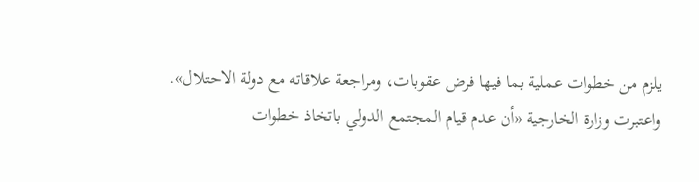يلزم من خطوات عملية بما فيها فرض عقوبات، ومراجعة علاقاته مع دولة الاحتلال».
واعتبرت وزارة الخارجية «أن عدم قيام المجتمع الدولي باتخاذ خطوات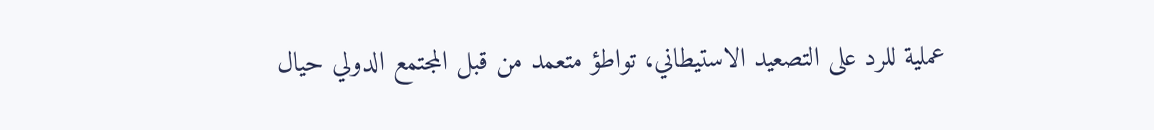عملية للرد على التصعيد الاستيطاني، تواطؤ متعمد من قبل المجتمع الدولي حيال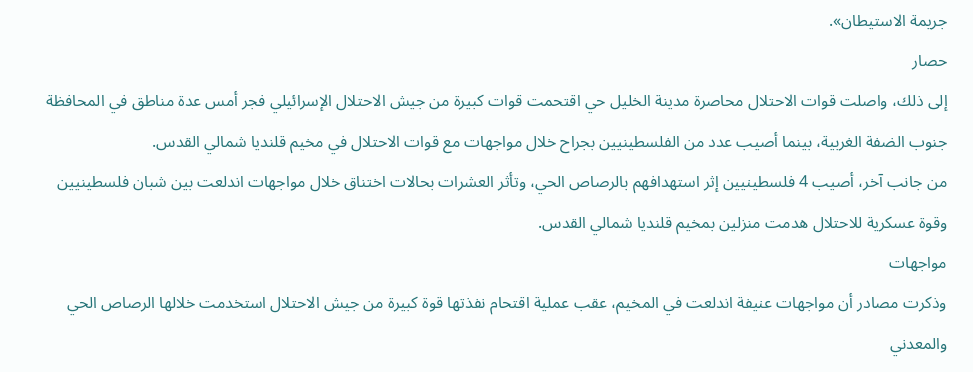جريمة الاستيطان».
حصار
إلى ذلك، واصلت قوات الاحتلال محاصرة مدينة الخليل حي اقتحمت قوات كبيرة من جيش الاحتلال الإسرائيلي فجر أمس عدة مناطق في المحافظة جنوب الضفة الغربية، بينما أصيب عدد من الفلسطينيين بجراح خلال مواجهات مع قوات الاحتلال في مخيم قلنديا شمالي القدس.
من جانب آخر، أصيب 4 فلسطينيين إثر استهدافهم بالرصاص الحي، وتأثر العشرات بحالات اختناق خلال مواجهات اندلعت بين شبان فلسطينيين وقوة عسكرية للاحتلال هدمت منزلين بمخيم قلنديا شمالي القدس.
مواجهات
وذكرت مصادر أن مواجهات عنيفة اندلعت في المخيم، عقب عملية اقتحام نفذتها قوة كبيرة من جيش الاحتلال استخدمت خلالها الرصاص الحي والمعدني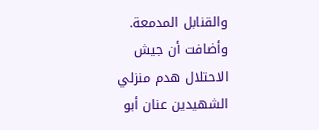والقنابل المدمعة.
وأضافت أن جيش الاحتلال هدم منزلي الشهيدين عنان أبو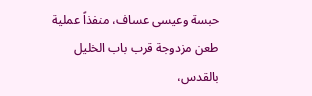حبسة وعيسى عساف، منفذاً عملية طعن مزدوجة قرب باب الخليل بالقدس،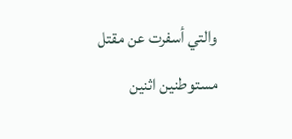والتي أسفرت عن مقتل مستوطنين اثنين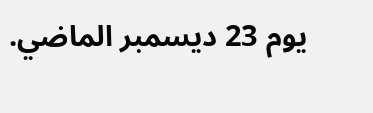يوم 23 ديسمبر الماضي.